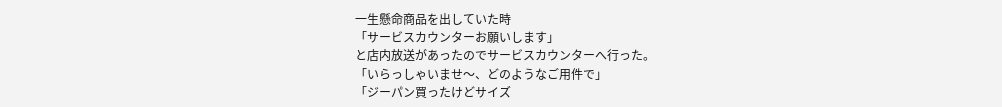一生懸命商品を出していた時
「サービスカウンターお願いします」
と店内放送があったのでサービスカウンターへ行った。
「いらっしゃいませ〜、どのようなご用件で」
「ジーパン買ったけどサイズ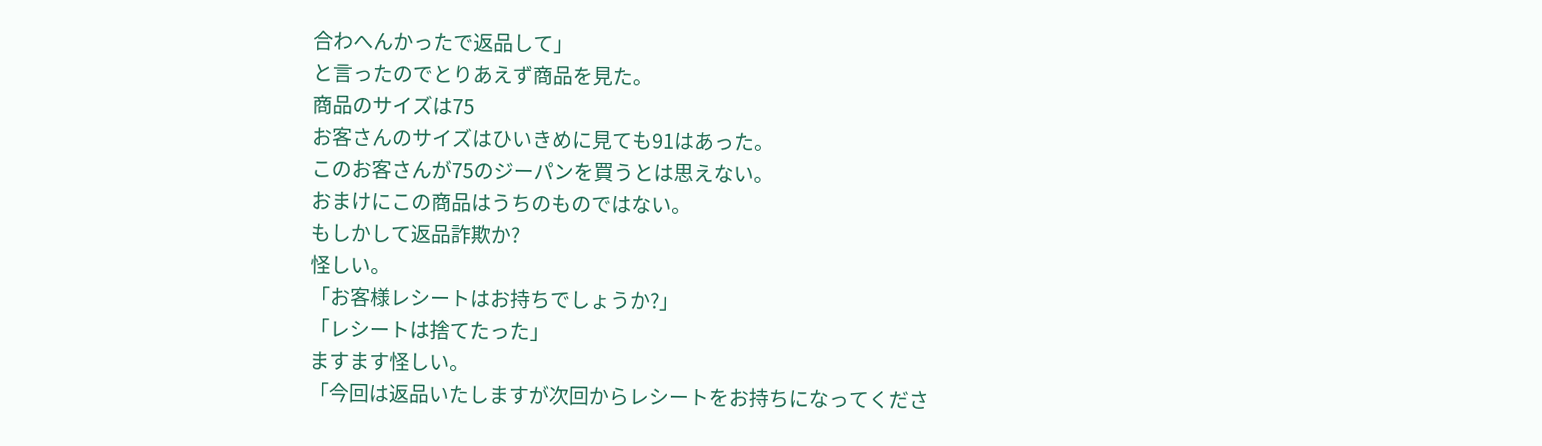合わへんかったで返品して」
と言ったのでとりあえず商品を見た。
商品のサイズは75
お客さんのサイズはひいきめに見ても91はあった。
このお客さんが75のジーパンを買うとは思えない。
おまけにこの商品はうちのものではない。
もしかして返品詐欺か?
怪しい。
「お客様レシートはお持ちでしょうか?」
「レシートは捨てたった」
ますます怪しい。
「今回は返品いたしますが次回からレシートをお持ちになってくださ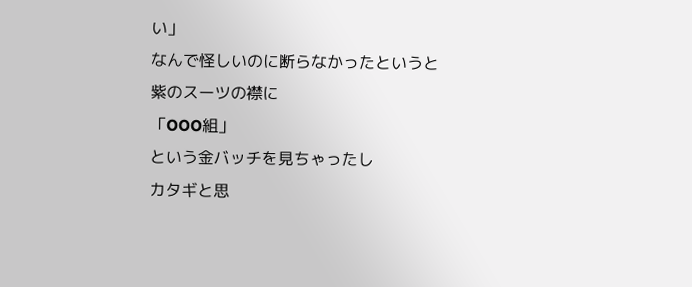い」
なんで怪しいのに断らなかったというと
紫のスーツの襟に
「OOO組」
という金バッチを見ちゃったし
カタギと思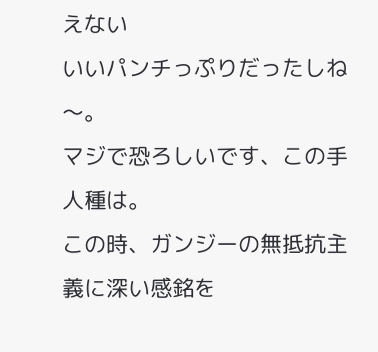えない
いいパンチっぷりだったしね〜。
マジで恐ろしいです、この手人種は。
この時、ガンジーの無抵抗主義に深い感銘を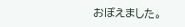おぼえました。